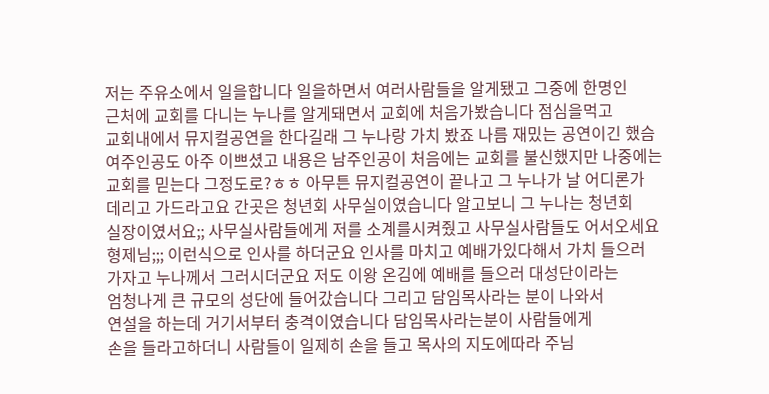저는 주유소에서 일을합니다 일을하면서 여러사람들을 알게됐고 그중에 한명인
근처에 교회를 다니는 누나를 알게돼면서 교회에 처음가봤습니다 점심을먹고
교회내에서 뮤지컬공연을 한다길래 그 누나랑 가치 봤죠 나름 재밌는 공연이긴 했슴
여주인공도 아주 이쁘셨고 내용은 남주인공이 처음에는 교회를 불신했지만 나중에는
교회를 믿는다 그정도로?ㅎㅎ 아무튼 뮤지컬공연이 끝나고 그 누나가 날 어디론가
데리고 가드라고요 간곳은 청년회 사무실이였습니다 알고보니 그 누나는 청년회
실장이였서요;; 사무실사람들에게 저를 소계를시켜줬고 사무실사람들도 어서오세요
형제님;;; 이런식으로 인사를 하더군요 인사를 마치고 예배가있다해서 가치 들으러
가자고 누나께서 그러시더군요 저도 이왕 온김에 예배를 들으러 대성단이라는
엄청나게 큰 규모의 성단에 들어갔습니다 그리고 담임목사라는 분이 나와서
연설을 하는데 거기서부터 충격이였습니다 담임목사라는분이 사람들에게
손을 들라고하더니 사람들이 일제히 손을 들고 목사의 지도에따라 주님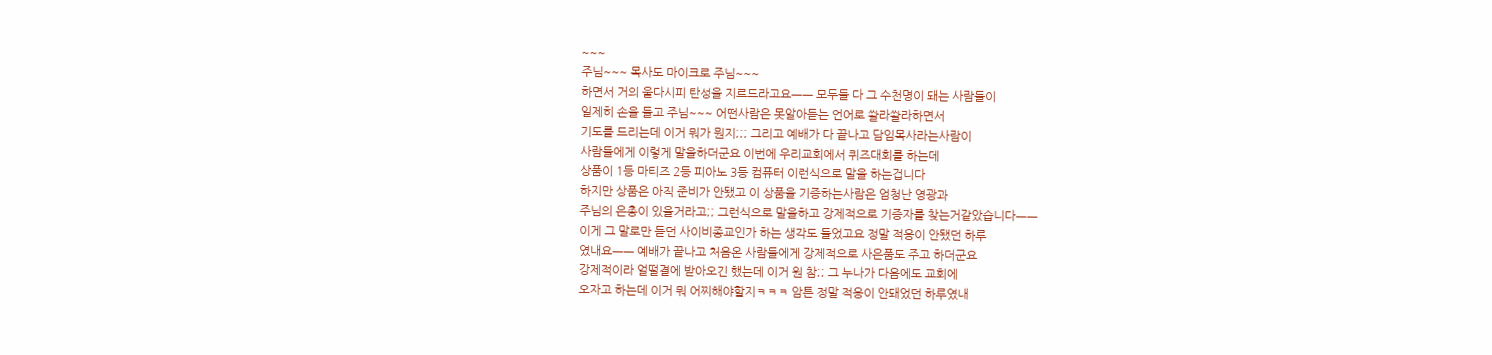~~~
주님~~~ 목사도 마이크로 주님~~~
하면서 거의 울다시피 탄성을 지르드라고요ㅡㅡ 모두들 다 그 수천명이 돼는 사람들이
일제히 손을 들고 주님~~~ 어떤사람은 못알아듣는 언어로 쏼라쏼라하면서
기도를 드리는데 이거 뭐가 뭔지;;; 그리고 예배가 다 끝나고 담임목사라는사람이
사람들에게 이렇게 말을하더군요 이번에 우리교회에서 퀴즈대회를 하는데
상품이 1등 마티즈 2등 피아노 3등 컴퓨터 이런식으로 말을 하는겁니다
하지만 상품은 아직 준비가 안됐고 이 상품을 기증하는사람은 엄청난 영광과
주님의 은총이 있을거라고;; 그런식으로 말을하고 강제적으로 기증자를 찾는거같았습니다ㅡㅡ
이게 그 말로만 듣던 사이비종교인가 하는 생각도 들었고요 정말 적응이 안됐던 하루
였내요ㅡㅡ 예배가 끝나고 처음온 사람들에게 강제적으로 사은품도 주고 하더군요
강제적이라 얼떨결에 받아오긴 했는데 이거 원 참;; 그 누나가 다음에도 교회에
오자고 하는데 이거 뭐 어찌해야할지ㅋㅋㅋ 암튼 정말 적응이 안돼었던 하루였내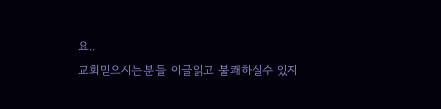요..
교회믿으시는분들 이글읽고 불쾌하실수 있지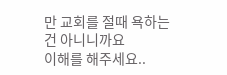만 교회를 절때 욕하는건 아니니까요
이해를 해주세요..